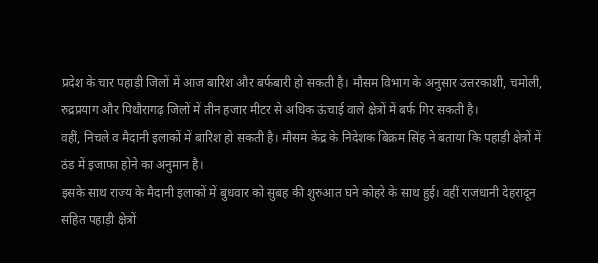प्रदेश के चार पहाड़ी जिलों में आज बारिश और बर्फबारी हो सकती है। मौसम विभाग के अनुसार उत्तरकाशी, चमोली, रुद्रप्रयाग और पिथौरागढ़ जिलों में तीन हजार मीटर से अधिक ऊंचाई वाले क्षेत्रों में बर्फ गिर सकती है।
वहीं, निचले व मैदानी इलाकों में बारिश हो सकती है। मौसम केंद्र के निदेशक बिक्रम सिंह ने बताया कि पहाड़ी क्षेत्रों में ठंड में इजाफा होने का अनुमान है।
इसके साथ राज्य के मैदानी इलाकों में बुधवार को सुबह की शुरुआत घने कोहरे के साथ हुई। वहीं राजधानी देहरादून सहित पहाड़ी क्षेत्रों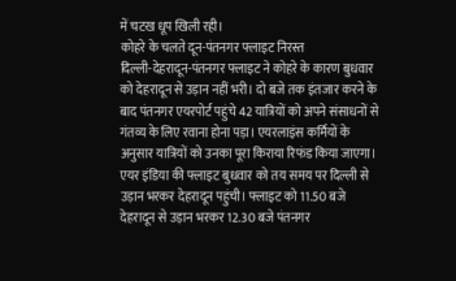में चटख धूप खिली रही।
कोहरे के चलते दून-पंतनगर फ्लाइट निरस्त
दिल्ली-देहरादून-पंतनगर फ्लाइट ने कोहरे के कारण बुधवार को देहरादून से उड़ान नहीं भरी। दो बजे तक इंतजार करने के बाद पंतनगर एयरपोर्ट पहुंचे 42 यात्रियों को अपने संसाधनों से गंतव्य के लिए रवाना होना पड़ा। एयरलाइंस कर्मियों के अनुसार यात्रियों को उनका पूरा किराया रिफंड किया जाएगा।
एयर इंडिया की फ्लाइट बुधवार को तय समय पर दिल्ली से उड़ान भरकर देहरादून पहुंची। फ्लाइट को 11.50 बजे देहरादून से उड़ान भरकर 12.30 बजे पंतनगर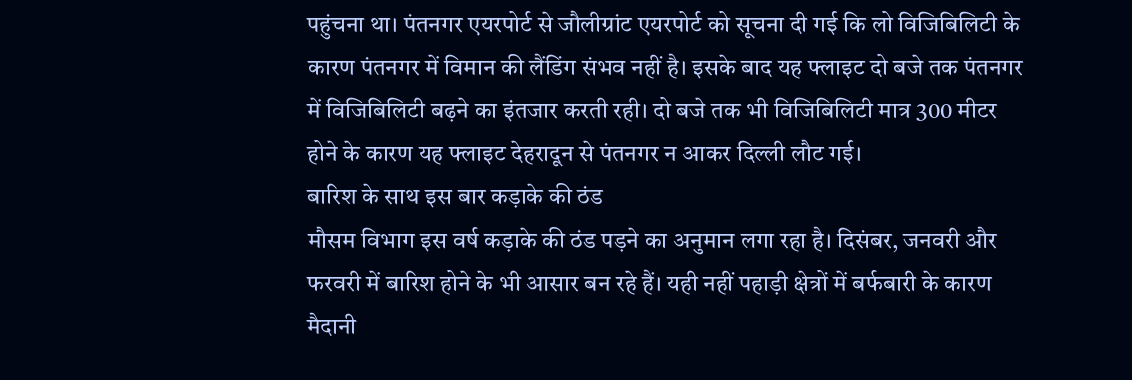पहुंचना था। पंतनगर एयरपोर्ट से जौलीग्रांट एयरपोर्ट को सूचना दी गई कि लो विजिबिलिटी के कारण पंतनगर में विमान की लैंडिंग संभव नहीं है। इसके बाद यह फ्लाइट दो बजे तक पंतनगर में विजिबिलिटी बढ़ने का इंतजार करती रही। दो बजे तक भी विजिबिलिटी मात्र 300 मीटर होने के कारण यह फ्लाइट देहरादून से पंतनगर न आकर दिल्ली लौट गई।
बारिश के साथ इस बार कड़ाके की ठंड
मौसम विभाग इस वर्ष कड़ाके की ठंड पड़ने का अनुमान लगा रहा है। दिसंबर, जनवरी और फरवरी में बारिश होने के भी आसार बन रहे हैं। यही नहीं पहाड़ी क्षेत्रों में बर्फबारी के कारण मैदानी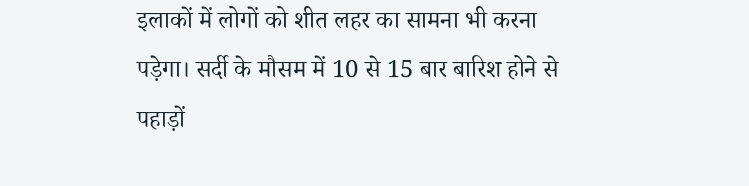इलाकों में लोगों को शीत लहर का सामना भी करना पड़ेगा। सर्दी के मौसम में 10 से 15 बार बारिश होने से पहाड़ों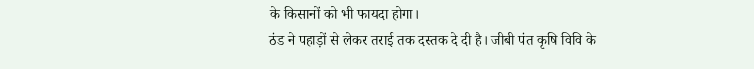के किसानों को भी फायदा होगा।
ठंड ने पहाड़ों से लेकर तराई तक दस्तक दे दी है। जीबी पंत कृषि विवि के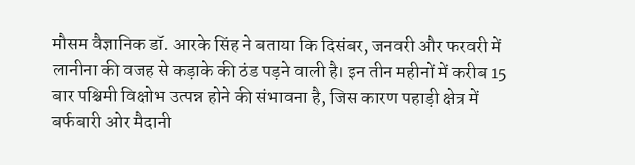मौसम वैज्ञानिक डॉ. आरके सिंह ने बताया कि दिसंबर, जनवरी और फरवरी में लानीना की वजह से कड़ाके की ठंड पड़ने वाली है। इन तीन महीनों में करीब 15 बार पश्चिमी विक्षोभ उत्पन्न होने की संभावना है, जिस कारण पहाड़ी क्षेत्र में बर्फबारी ओर मैदानी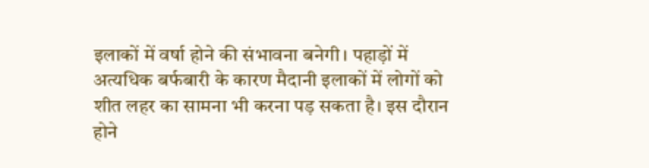इलाकों में वर्षा होने की संभावना बनेगी। पहाड़ों में अत्यधिक बर्फबारी के कारण मैदानी इलाकों में लोगों को शीत लहर का सामना भी करना पड़ सकता है। इस दौरान होने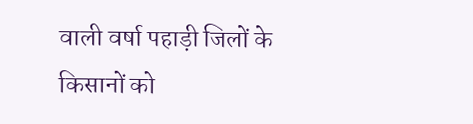वाली वर्षा पहाड़ी जिलों के किसानों को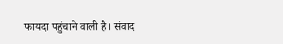फायदा पहुंचाने वाली है। संवाद